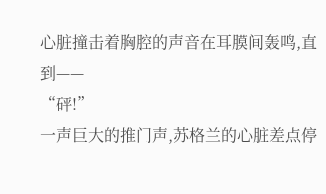心脏撞击着胸腔的声音在耳膜间轰鸣,直到——
“砰!”
一声巨大的推门声,苏格兰的心脏差点停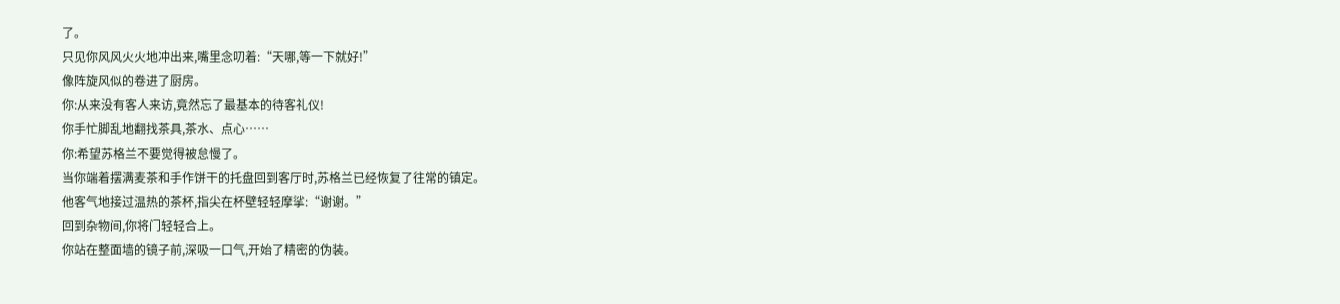了。
只见你风风火火地冲出来,嘴里念叨着:“天哪,等一下就好!”
像阵旋风似的卷进了厨房。
你:从来没有客人来访,竟然忘了最基本的待客礼仪!
你手忙脚乱地翻找茶具,茶水、点心……
你:希望苏格兰不要觉得被怠慢了。
当你端着摆满麦茶和手作饼干的托盘回到客厅时,苏格兰已经恢复了往常的镇定。
他客气地接过温热的茶杯,指尖在杯壁轻轻摩挲:“谢谢。”
回到杂物间,你将门轻轻合上。
你站在整面墙的镜子前,深吸一口气,开始了精密的伪装。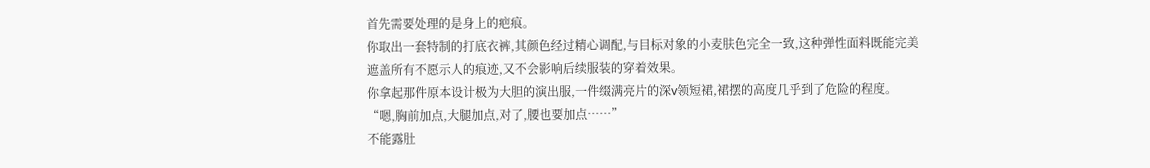首先需要处理的是身上的疤痕。
你取出一套特制的打底衣裤,其颜色经过精心调配,与目标对象的小麦肤色完全一致,这种弹性面料既能完美遮盖所有不愿示人的痕迹,又不会影响后续服装的穿着效果。
你拿起那件原本设计极为大胆的演出服,一件缀满亮片的深v领短裙,裙摆的高度几乎到了危险的程度。
“嗯,胸前加点,大腿加点,对了,腰也要加点……”
不能露肚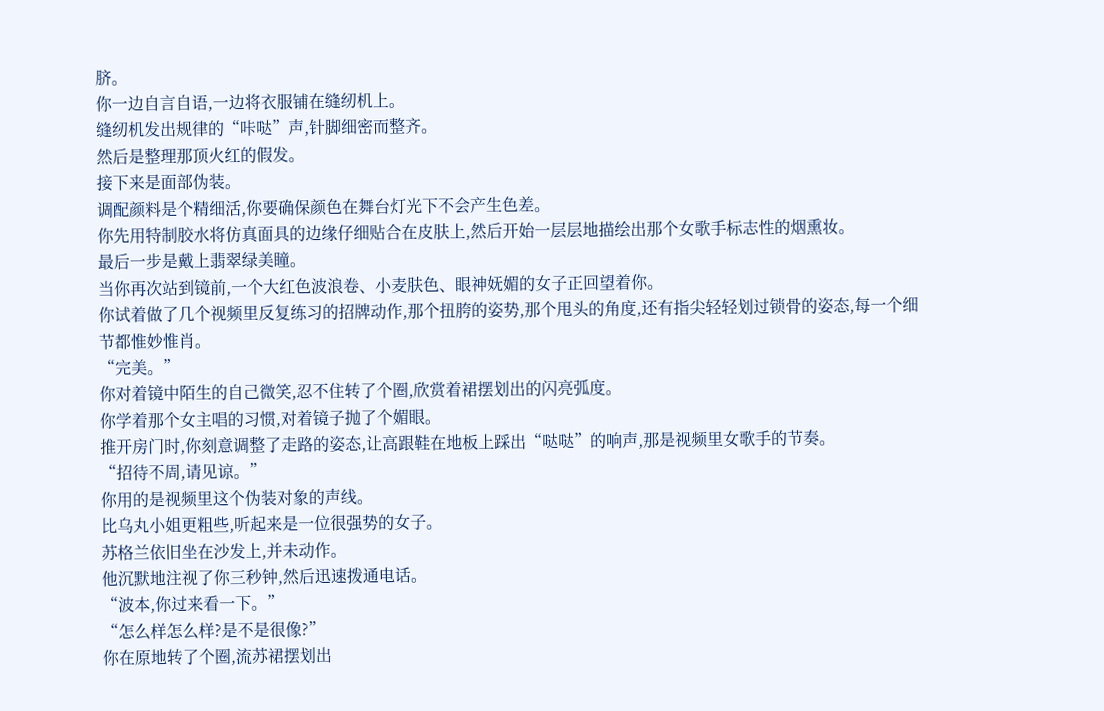脐。
你一边自言自语,一边将衣服铺在缝纫机上。
缝纫机发出规律的“咔哒”声,针脚细密而整齐。
然后是整理那顶火红的假发。
接下来是面部伪装。
调配颜料是个精细活,你要确保颜色在舞台灯光下不会产生色差。
你先用特制胶水将仿真面具的边缘仔细贴合在皮肤上,然后开始一层层地描绘出那个女歌手标志性的烟熏妆。
最后一步是戴上翡翠绿美瞳。
当你再次站到镜前,一个大红色波浪卷、小麦肤色、眼神妩媚的女子正回望着你。
你试着做了几个视频里反复练习的招牌动作,那个扭胯的姿势,那个甩头的角度,还有指尖轻轻划过锁骨的姿态,每一个细节都惟妙惟肖。
“完美。”
你对着镜中陌生的自己微笑,忍不住转了个圈,欣赏着裙摆划出的闪亮弧度。
你学着那个女主唱的习惯,对着镜子抛了个媚眼。
推开房门时,你刻意调整了走路的姿态,让高跟鞋在地板上踩出“哒哒”的响声,那是视频里女歌手的节奏。
“招待不周,请见谅。”
你用的是视频里这个伪装对象的声线。
比乌丸小姐更粗些,听起来是一位很强势的女子。
苏格兰依旧坐在沙发上,并未动作。
他沉默地注视了你三秒钟,然后迅速拨通电话。
“波本,你过来看一下。”
“怎么样怎么样?是不是很像?”
你在原地转了个圈,流苏裙摆划出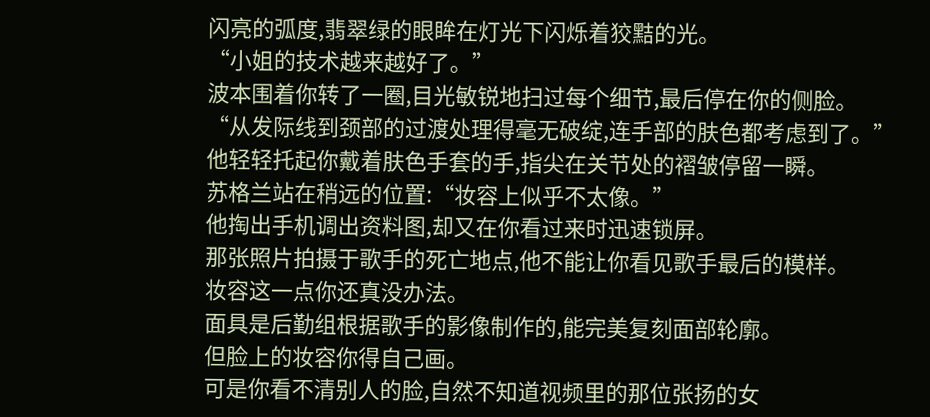闪亮的弧度,翡翠绿的眼眸在灯光下闪烁着狡黠的光。
“小姐的技术越来越好了。”
波本围着你转了一圈,目光敏锐地扫过每个细节,最后停在你的侧脸。
“从发际线到颈部的过渡处理得毫无破绽,连手部的肤色都考虑到了。”
他轻轻托起你戴着肤色手套的手,指尖在关节处的褶皱停留一瞬。
苏格兰站在稍远的位置:“妆容上似乎不太像。”
他掏出手机调出资料图,却又在你看过来时迅速锁屏。
那张照片拍摄于歌手的死亡地点,他不能让你看见歌手最后的模样。
妆容这一点你还真没办法。
面具是后勤组根据歌手的影像制作的,能完美复刻面部轮廓。
但脸上的妆容你得自己画。
可是你看不清别人的脸,自然不知道视频里的那位张扬的女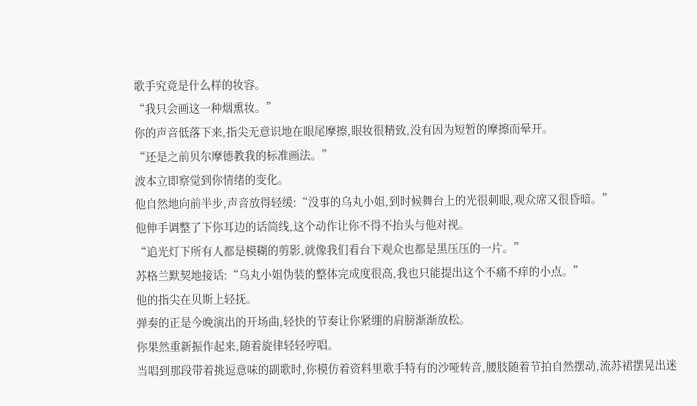歌手究竟是什么样的妆容。
“我只会画这一种烟熏妆。”
你的声音低落下来,指尖无意识地在眼尾摩擦,眼妆很精致,没有因为短暂的摩擦而晕开。
“还是之前贝尔摩德教我的标准画法。”
波本立即察觉到你情绪的变化。
他自然地向前半步,声音放得轻缓:“没事的乌丸小姐,到时候舞台上的光很刺眼,观众席又很昏暗。”
他伸手调整了下你耳边的话筒线,这个动作让你不得不抬头与他对视。
“追光灯下所有人都是模糊的剪影,就像我们看台下观众也都是黑压压的一片。”
苏格兰默契地接话:“乌丸小姐伪装的整体完成度很高,我也只能提出这个不痛不痒的小点。”
他的指尖在贝斯上轻抚。
弹奏的正是今晚演出的开场曲,轻快的节奏让你紧绷的肩膀渐渐放松。
你果然重新振作起来,随着旋律轻轻哼唱。
当唱到那段带着挑逗意味的副歌时,你模仿着资料里歌手特有的沙哑转音,腰肢随着节拍自然摆动,流苏裙摆晃出迷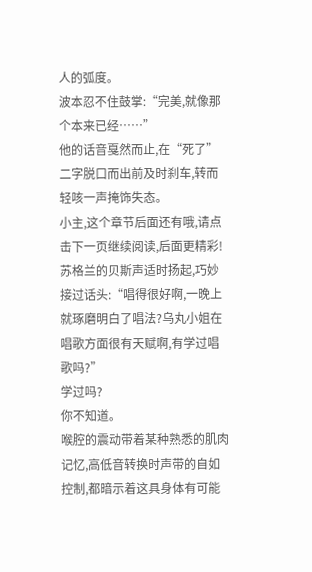人的弧度。
波本忍不住鼓掌:“完美,就像那个本来已经……”
他的话音戛然而止,在“死了”二字脱口而出前及时刹车,转而轻咳一声掩饰失态。
小主,这个章节后面还有哦,请点击下一页继续阅读,后面更精彩!
苏格兰的贝斯声适时扬起,巧妙接过话头:“唱得很好啊,一晚上就琢磨明白了唱法?乌丸小姐在唱歌方面很有天赋啊,有学过唱歌吗?”
学过吗?
你不知道。
喉腔的震动带着某种熟悉的肌肉记忆,高低音转换时声带的自如控制,都暗示着这具身体有可能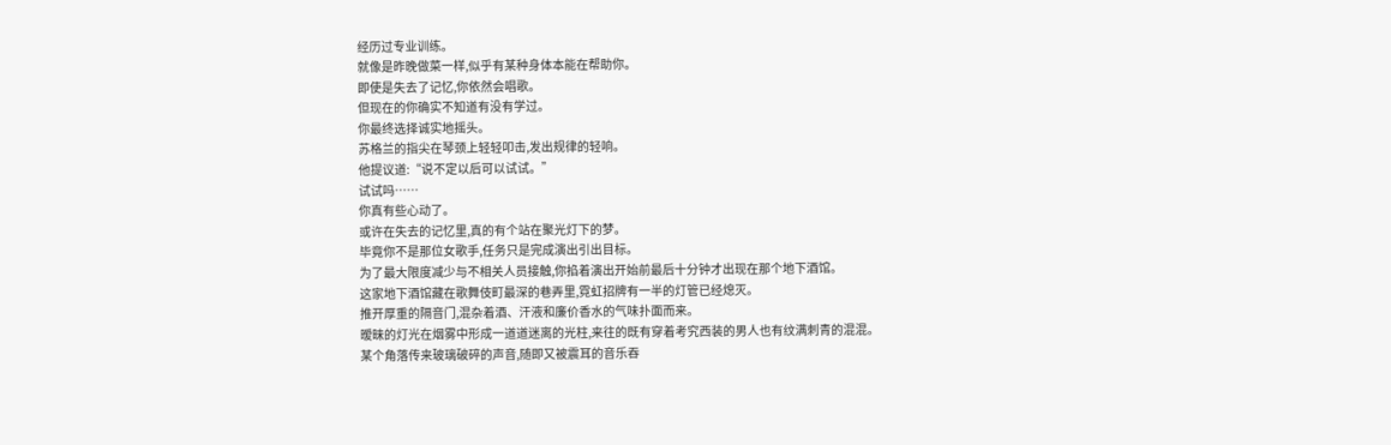经历过专业训练。
就像是昨晚做菜一样,似乎有某种身体本能在帮助你。
即使是失去了记忆,你依然会唱歌。
但现在的你确实不知道有没有学过。
你最终选择诚实地摇头。
苏格兰的指尖在琴颈上轻轻叩击,发出规律的轻响。
他提议道:“说不定以后可以试试。”
试试吗……
你真有些心动了。
或许在失去的记忆里,真的有个站在聚光灯下的梦。
毕竟你不是那位女歌手,任务只是完成演出引出目标。
为了最大限度减少与不相关人员接触,你掐着演出开始前最后十分钟才出现在那个地下酒馆。
这家地下酒馆藏在歌舞伎町最深的巷弄里,霓虹招牌有一半的灯管已经熄灭。
推开厚重的隔音门,混杂着酒、汗液和廉价香水的气味扑面而来。
暧昧的灯光在烟雾中形成一道道迷离的光柱,来往的既有穿着考究西装的男人也有纹满刺青的混混。
某个角落传来玻璃破碎的声音,随即又被震耳的音乐吞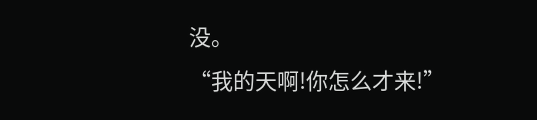没。
“我的天啊!你怎么才来!”